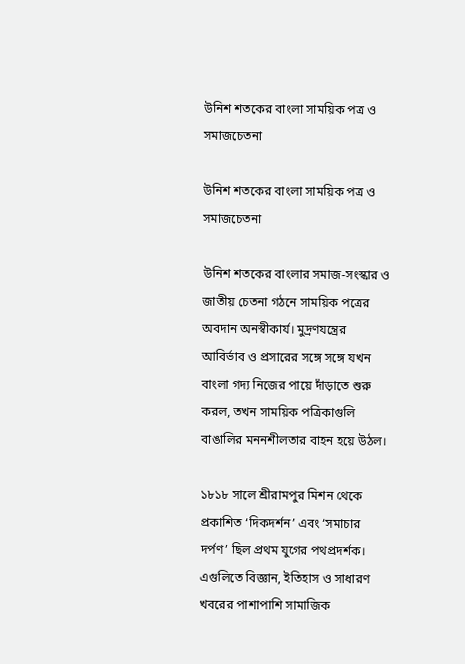উনিশ শতকের বাংলা সাময়িক পত্র ও সমাজচেতনা

উনিশ শতকের বাংলা সাময়িক পত্র ও সমাজচেতনা

উনিশ শতকের বাংলার সমাজ-সংস্কার ও জাতীয় চেতনা গঠনে সাময়িক পত্রের অবদান অনস্বীকার্য। মুদ্রণযন্ত্রের আবির্ভাব ও প্রসারের সঙ্গে সঙ্গে যখন বাংলা গদ্য নিজের পায়ে দাঁড়াতে শুরু করল, তখন সাময়িক পত্রিকাগুলি বাঙালির মননশীলতার বাহন হয়ে উঠল।

১৮১৮ সালে শ্রীরামপুর মিশন থেকে প্রকাশিত ‘দিকদর্শন’ এবং ‘সমাচার দর্পণ’ ছিল প্রথম যুগের পথপ্রদর্শক। এগুলিতে বিজ্ঞান, ইতিহাস ও সাধারণ খবরের পাশাপাশি সামাজিক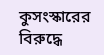কুসংস্কারের বিরুদ্ধে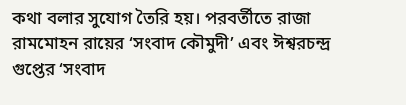কথা বলার সুযোগ তৈরি হয়। পরবর্তীতে রাজা রামমোহন রায়ের ‘সংবাদ কৌমুদী’ এবং ঈশ্বরচন্দ্র গুপ্তের ‘সংবাদ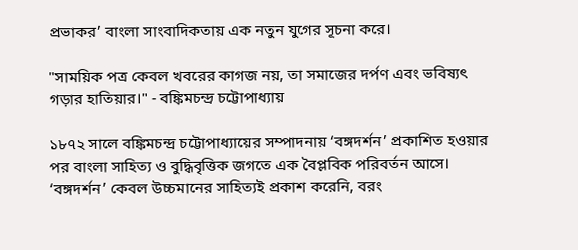প্রভাকর’ বাংলা সাংবাদিকতায় এক নতুন যুগের সূচনা করে।

"সাময়িক পত্র কেবল খবরের কাগজ নয়, তা সমাজের দর্পণ এবং ভবিষ্যৎ গড়ার হাতিয়ার।" - বঙ্কিমচন্দ্র চট্টোপাধ্যায়

১৮৭২ সালে বঙ্কিমচন্দ্র চট্টোপাধ্যায়ের সম্পাদনায় ‘বঙ্গদর্শন’ প্রকাশিত হওয়ার পর বাংলা সাহিত্য ও বুদ্ধিবৃত্তিক জগতে এক বৈপ্লবিক পরিবর্তন আসে। ‘বঙ্গদর্শন’ কেবল উচ্চমানের সাহিত্যই প্রকাশ করেনি, বরং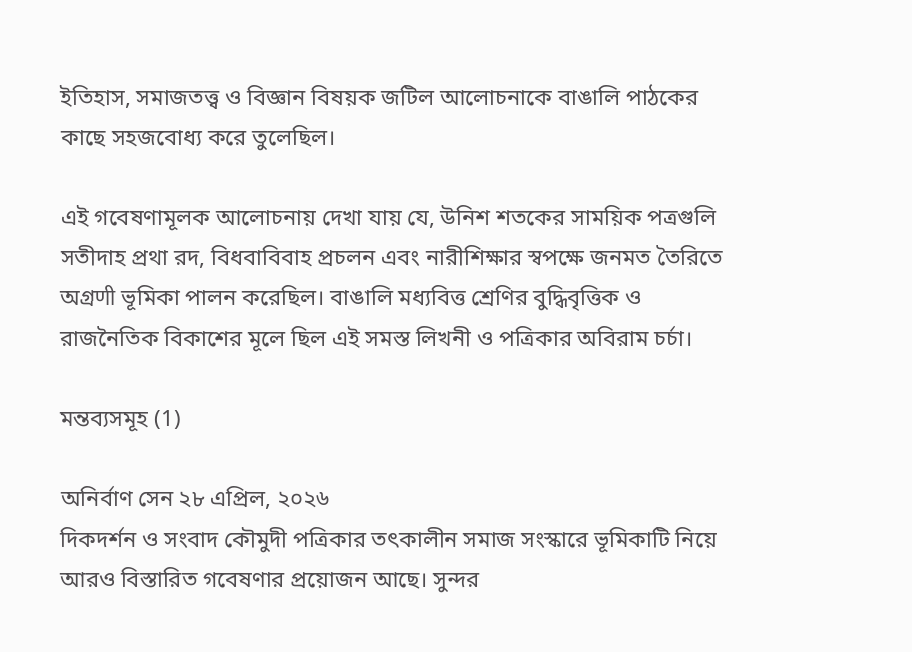ইতিহাস, সমাজতত্ত্ব ও বিজ্ঞান বিষয়ক জটিল আলোচনাকে বাঙালি পাঠকের কাছে সহজবোধ্য করে তুলেছিল।

এই গবেষণামূলক আলোচনায় দেখা যায় যে, উনিশ শতকের সাময়িক পত্রগুলি সতীদাহ প্রথা রদ, বিধবাবিবাহ প্রচলন এবং নারীশিক্ষার স্বপক্ষে জনমত তৈরিতে অগ্রणी ভূমিকা পালন করেছিল। বাঙালি মধ্যবিত্ত শ্রেণির বুদ্ধিবৃত্তিক ও রাজনৈতিক বিকাশের মূলে ছিল এই সমস্ত লিখনী ও পত্রিকার অবিরাম চর্চা।

মন্তব্যসমূহ (1)

অনির্বাণ সেন ২৮ এপ্রিল, ২০২৬
দিকদর্শন ও সংবাদ কৌমুদী পত্রিকার তৎকালীন সমাজ সংস্কারে ভূমিকাটি নিয়ে আরও বিস্তারিত গবেষণার প্রয়োজন আছে। সুন্দর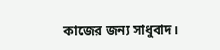কাজের জন্য সাধুবাদ।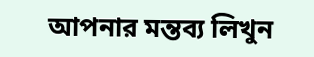আপনার মন্তব্য লিখুন